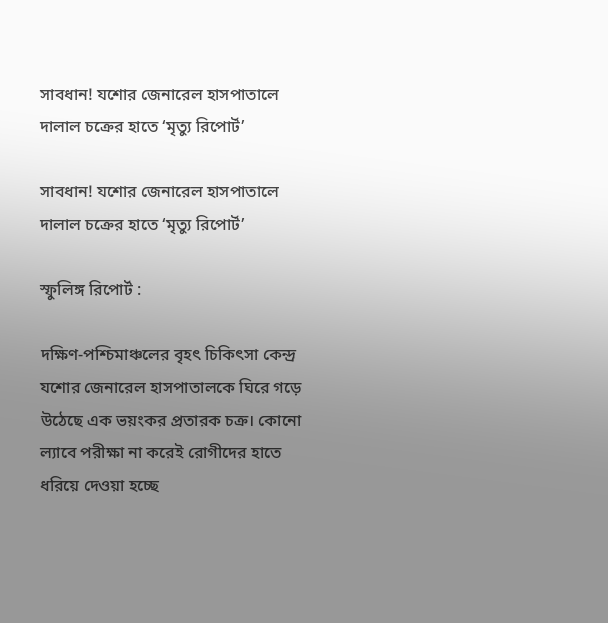সাবধান! যশোর জেনারেল হাসপাতালে দালাল চক্রের হাতে ‘মৃত্যু রিপোর্ট’

সাবধান! যশোর জেনারেল হাসপাতালে দালাল চক্রের হাতে ‘মৃত্যু রিপোর্ট’

স্ফুলিঙ্গ রিপোর্ট :

দক্ষিণ-পশ্চিমাঞ্চলের বৃহৎ চিকিৎসা কেন্দ্র যশোর জেনারেল হাসপাতালকে ঘিরে গড়ে উঠেছে এক ভয়ংকর প্রতারক চক্র। কোনো ল্যাবে পরীক্ষা না করেই রোগীদের হাতে ধরিয়ে দেওয়া হচ্ছে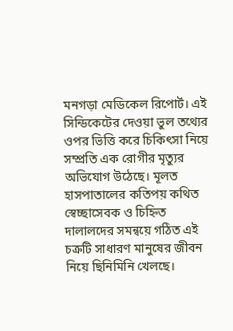মনগড়া মেডিকেল রিপোর্ট। এই সিন্ডিকেটের দেওয়া ভুল তথ্যের ওপর ভিত্তি করে চিকিৎসা নিয়ে সম্প্রতি এক রোগীর মৃত্যুর অভিযোগ উঠেছে। মূলত হাসপাতালের কতিপয় কথিত স্বেচ্ছাসেবক ও চিহ্নিত দালালদের সমন্বয়ে গঠিত এই চক্রটি সাধারণ মানুষের জীবন নিয়ে ছিনিমিনি খেলছে।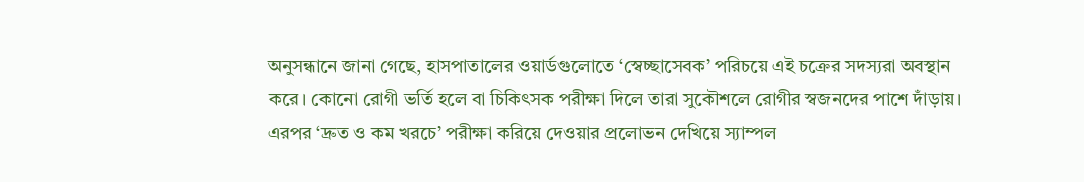অনুসন্ধানে জানা গেছে, হাসপাতালের ওয়ার্ডগুলোতে ‘স্বেচ্ছাসেবক’ পরিচয়ে এই চক্রের সদস্যরা অবস্থান করে। কোনো রোগী ভর্তি হলে বা চিকিৎসক পরীক্ষা দিলে তারা সুকৌশলে রোগীর স্বজনদের পাশে দাঁড়ায়। এরপর ‘দ্রুত ও কম খরচে’ পরীক্ষা করিয়ে দেওয়ার প্রলোভন দেখিয়ে স্যাম্পল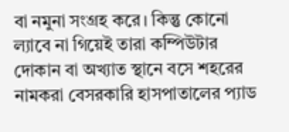বা নমুনা সংগ্রহ করে। কিন্তু কোনো ল্যাবে না গিয়েই তারা কম্পিউটার দোকান বা অখ্যাত স্থানে বসে শহরের নামকরা বেসরকারি হাসপাতালের প্যাড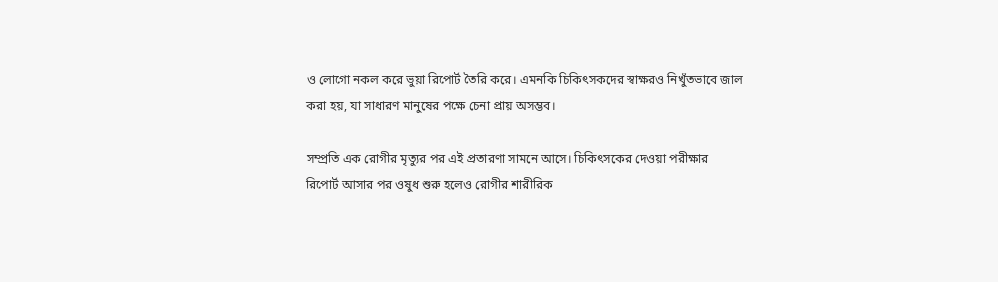ও লোগো নকল করে ভুয়া রিপোর্ট তৈরি করে। এমনকি চিকিৎসকদের স্বাক্ষরও নিখুঁতভাবে জাল করা হয়, যা সাধারণ মানুষের পক্ষে চেনা প্রায় অসম্ভব।

সম্প্রতি এক রোগীর মৃত্যুর পর এই প্রতারণা সামনে আসে। চিকিৎসকের দেওয়া পরীক্ষার রিপোর্ট আসার পর ওষুধ শুরু হলেও রোগীর শারীরিক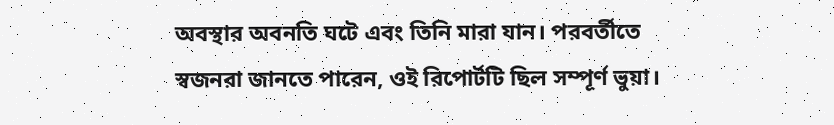অবস্থার অবনতি ঘটে এবং তিনি মারা যান। পরবর্তীতে স্বজনরা জানতে পারেন, ওই রিপোর্টটি ছিল সম্পূর্ণ ভুয়া।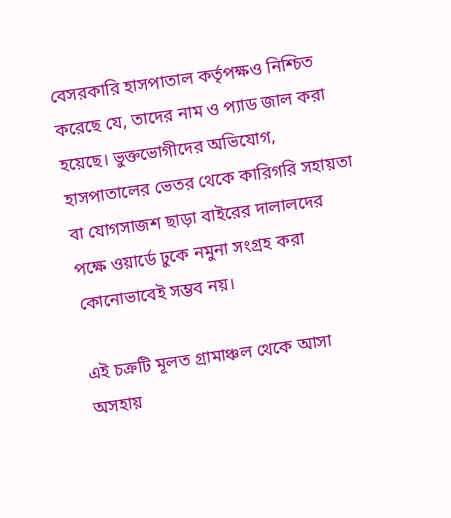বেসরকারি হাসপাতাল কর্তৃপক্ষও নিশ্চিত করেছে যে, তাদের নাম ও প্যাড জাল করা হয়েছে। ভুক্তভোগীদের অভিযোগ, হাসপাতালের ভেতর থেকে কারিগরি সহায়তা বা যোগসাজশ ছাড়া বাইরের দালালদের পক্ষে ওয়ার্ডে ঢুকে নমুনা সংগ্রহ করা কোনোভাবেই সম্ভব নয়।

এই চক্রটি মূলত গ্রামাঞ্চল থেকে আসা অসহায়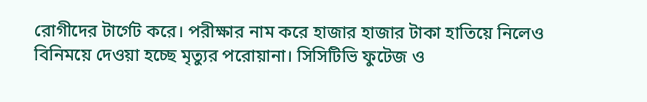রোগীদের টার্গেট করে। পরীক্ষার নাম করে হাজার হাজার টাকা হাতিয়ে নিলেও বিনিময়ে দেওয়া হচ্ছে মৃত্যুর পরোয়ানা। সিসিটিভি ফুটেজ ও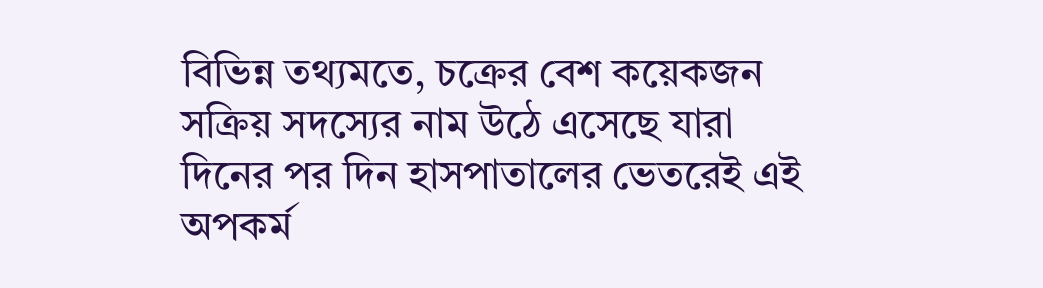বিভিন্ন তথ্যমতে, চক্রের বেশ কয়েকজন সক্রিয় সদস্যের নাম উঠে এসেছে যারা দিনের পর দিন হাসপাতালের ভেতরেই এই অপকর্ম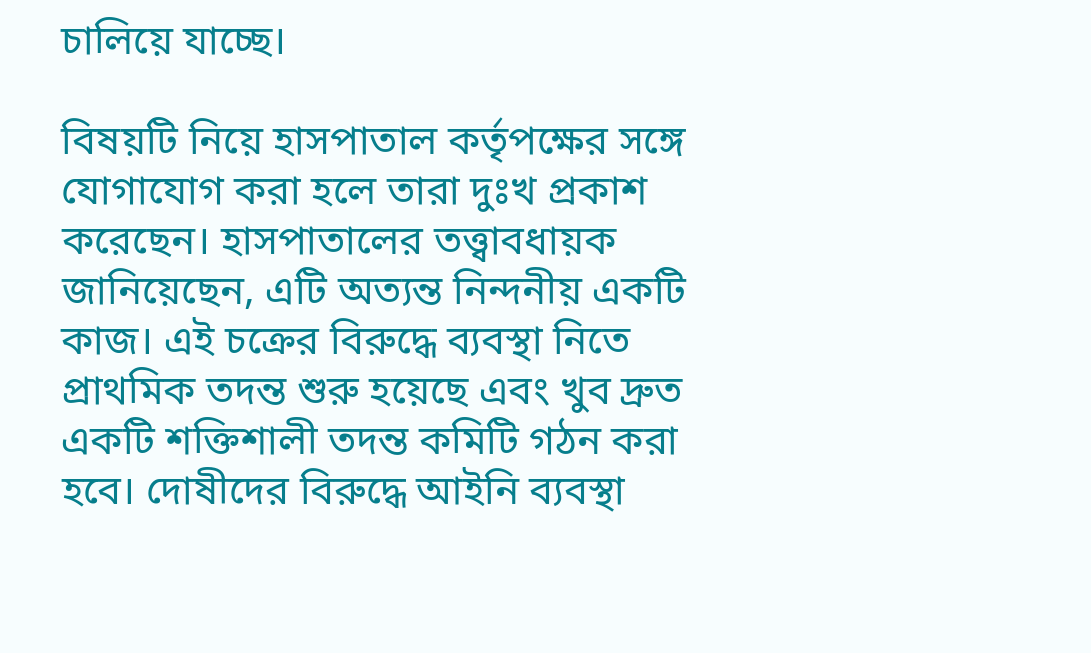চালিয়ে যাচ্ছে।

বিষয়টি নিয়ে হাসপাতাল কর্তৃপক্ষের সঙ্গে যোগাযোগ করা হলে তারা দুঃখ প্রকাশ করেছেন। হাসপাতালের তত্ত্বাবধায়ক জানিয়েছেন, এটি অত্যন্ত নিন্দনীয় একটি কাজ। এই চক্রের বিরুদ্ধে ব্যবস্থা নিতে প্রাথমিক তদন্ত শুরু হয়েছে এবং খুব দ্রুত একটি শক্তিশালী তদন্ত কমিটি গঠন করা হবে। দোষীদের বিরুদ্ধে আইনি ব্যবস্থা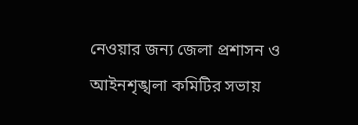নেওয়ার জন্য জেলা প্রশাসন ও আইনশৃঙ্খলা কমিটির সভায়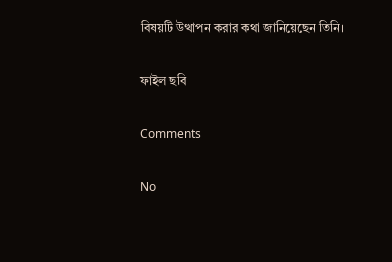বিষয়টি উত্থাপন করার কথা জানিয়েছেন তিনি।

ফাইল ছবি

Comments

No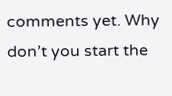comments yet. Why don’t you start the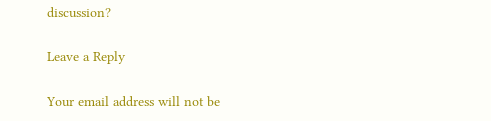discussion?

Leave a Reply

Your email address will not be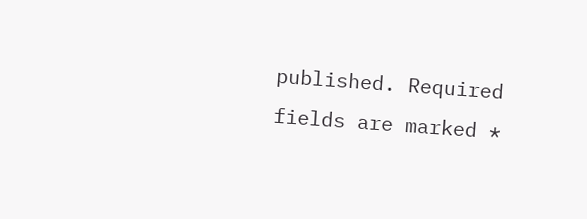published. Required fields are marked *